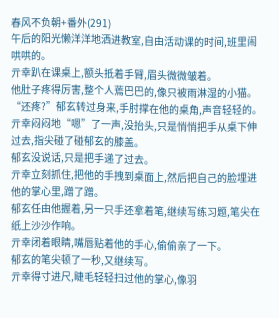春风不负朝+番外(291)
午后的阳光懒洋洋地洒进教室,自由活动课的时间,班里闹哄哄的。
亓幸趴在课桌上,额头抵着手臂,眉头微微皱着。
他肚子疼得厉害,整个人蔫巴巴的,像只被雨淋湿的小猫。
“还疼?”郁玄转过身来,手肘撑在他的桌角,声音轻轻的。
亓幸闷闷地“嗯”了一声,没抬头,只是悄悄把手从桌下伸过去,指尖碰了碰郁玄的膝盖。
郁玄没说话,只是把手递了过去。
亓幸立刻抓住,把他的手拽到桌面上,然后把自己的脸埋进他的掌心里,蹭了蹭。
郁玄任由他握着,另一只手还拿着笔,继续写练习题,笔尖在纸上沙沙作响。
亓幸闭着眼睛,嘴唇贴着他的手心,偷偷亲了一下。
郁玄的笔尖顿了一秒,又继续写。
亓幸得寸进尺,睫毛轻轻扫过他的掌心,像羽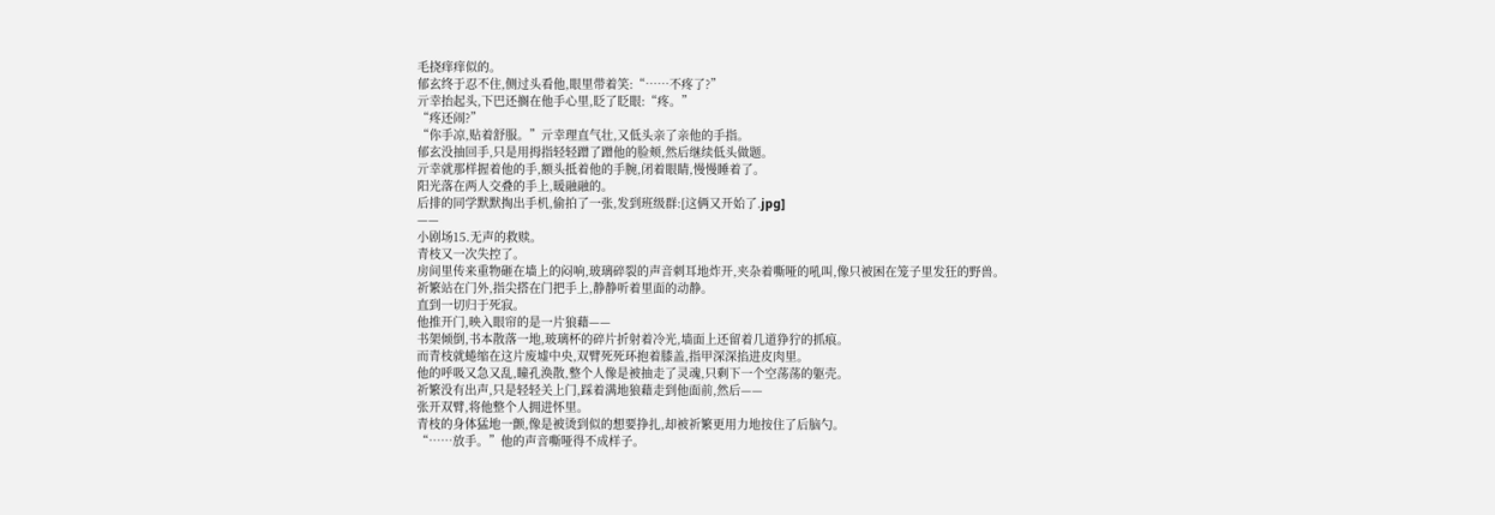毛挠痒痒似的。
郁玄终于忍不住,侧过头看他,眼里带着笑:“……不疼了?”
亓幸抬起头,下巴还搁在他手心里,眨了眨眼:“疼。”
“疼还闹?”
“你手凉,贴着舒服。”亓幸理直气壮,又低头亲了亲他的手指。
郁玄没抽回手,只是用拇指轻轻蹭了蹭他的脸颊,然后继续低头做题。
亓幸就那样握着他的手,额头抵着他的手腕,闭着眼睛,慢慢睡着了。
阳光落在两人交叠的手上,暖融融的。
后排的同学默默掏出手机,偷拍了一张,发到班级群:[这俩又开始了.jpg]
——
小剧场15.无声的救赎。
青枝又一次失控了。
房间里传来重物砸在墙上的闷响,玻璃碎裂的声音刺耳地炸开,夹杂着嘶哑的吼叫,像只被困在笼子里发狂的野兽。
祈繁站在门外,指尖搭在门把手上,静静听着里面的动静。
直到一切归于死寂。
他推开门,映入眼帘的是一片狼藉——
书架倾倒,书本散落一地,玻璃杯的碎片折射着冷光,墙面上还留着几道狰狞的抓痕。
而青枝就蜷缩在这片废墟中央,双臂死死环抱着膝盖,指甲深深掐进皮肉里。
他的呼吸又急又乱,瞳孔涣散,整个人像是被抽走了灵魂,只剩下一个空荡荡的躯壳。
祈繁没有出声,只是轻轻关上门,踩着满地狼藉走到他面前,然后——
张开双臂,将他整个人拥进怀里。
青枝的身体猛地一颤,像是被烫到似的想要挣扎,却被祈繁更用力地按住了后脑勺。
“……放手。”他的声音嘶哑得不成样子。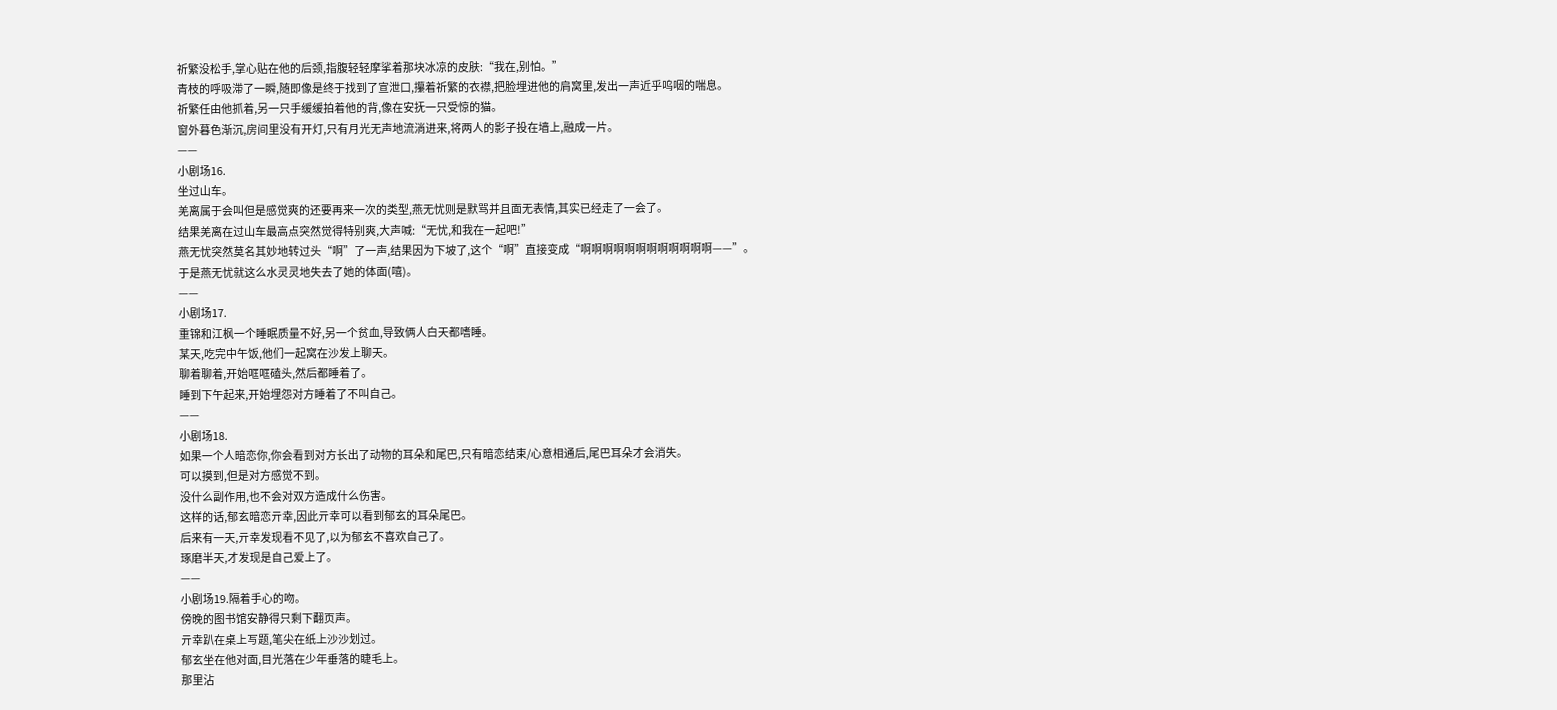祈繁没松手,掌心贴在他的后颈,指腹轻轻摩挲着那块冰凉的皮肤:“我在,别怕。”
青枝的呼吸滞了一瞬,随即像是终于找到了宣泄口,攥着祈繁的衣襟,把脸埋进他的肩窝里,发出一声近乎呜咽的喘息。
祈繁任由他抓着,另一只手缓缓拍着他的背,像在安抚一只受惊的猫。
窗外暮色渐沉,房间里没有开灯,只有月光无声地流淌进来,将两人的影子投在墙上,融成一片。
——
小剧场16.
坐过山车。
羌离属于会叫但是感觉爽的还要再来一次的类型,燕无忧则是默骂并且面无表情,其实已经走了一会了。
结果羌离在过山车最高点突然觉得特别爽,大声喊:“无忧,和我在一起吧!”
燕无忧突然莫名其妙地转过头“啊”了一声,结果因为下坡了,这个“啊”直接变成“啊啊啊啊啊啊啊啊啊啊啊啊——”。
于是燕无忧就这么水灵灵地失去了她的体面(嘻)。
——
小剧场17.
重锦和江枫一个睡眠质量不好,另一个贫血,导致俩人白天都嗜睡。
某天,吃完中午饭,他们一起窝在沙发上聊天。
聊着聊着,开始哐哐磕头,然后都睡着了。
睡到下午起来,开始埋怨对方睡着了不叫自己。
——
小剧场18.
如果一个人暗恋你,你会看到对方长出了动物的耳朵和尾巴,只有暗恋结束/心意相通后,尾巴耳朵才会消失。
可以摸到,但是对方感觉不到。
没什么副作用,也不会对双方造成什么伤害。
这样的话,郁玄暗恋亓幸,因此亓幸可以看到郁玄的耳朵尾巴。
后来有一天,亓幸发现看不见了,以为郁玄不喜欢自己了。
琢磨半天,才发现是自己爱上了。
——
小剧场19.隔着手心的吻。
傍晚的图书馆安静得只剩下翻页声。
亓幸趴在桌上写题,笔尖在纸上沙沙划过。
郁玄坐在他对面,目光落在少年垂落的睫毛上。
那里沾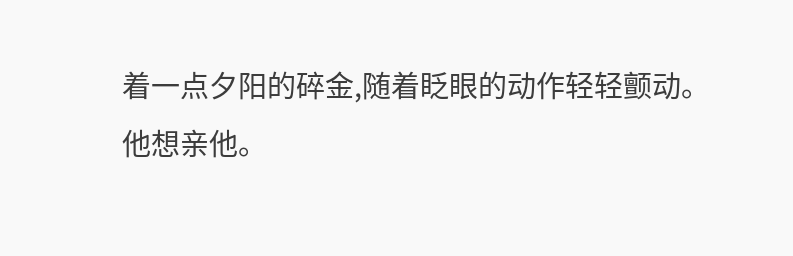着一点夕阳的碎金,随着眨眼的动作轻轻颤动。
他想亲他。